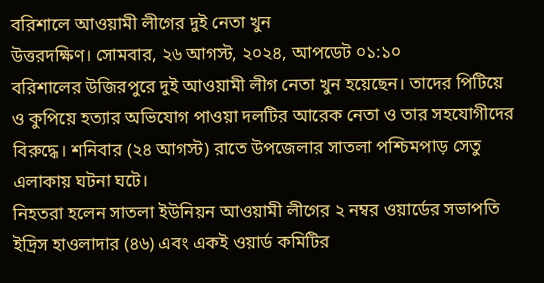বরিশালে আওয়ামী লীগের দুই নেতা খুন
উত্তরদক্ষিণ। সোমবার, ২৬ আগস্ট, ২০২৪, আপডেট ০১:১০
বরিশালের উজিরপুরে দুই আওয়ামী লীগ নেতা খুন হয়েছেন। তাদের পিটিয়ে ও কুপিয়ে হত্যার অভিযোগ পাওয়া দলটির আরেক নেতা ও তার সহযোগীদের বিরুদ্ধে। শনিবার (২৪ আগস্ট) রাতে উপজেলার সাতলা পশ্চিমপাড় সেতু এলাকায় ঘটনা ঘটে।
নিহতরা হলেন সাতলা ইউনিয়ন আওয়ামী লীগের ২ নম্বর ওয়ার্ডের সভাপতি ইদ্রিস হাওলাদার (৪৬) এবং একই ওয়ার্ড কমিটির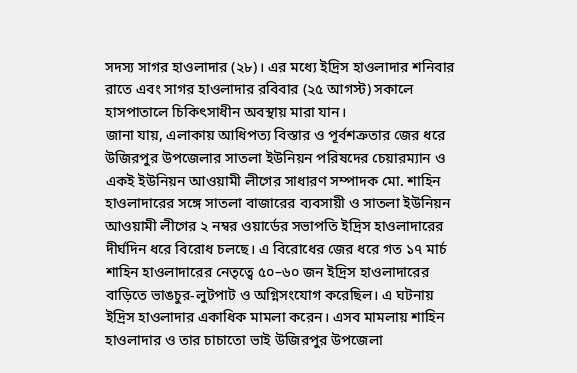সদস্য সাগর হাওলাদার (২৮)। এর মধ্যে ইদ্রিস হাওলাদার শনিবার রাতে এবং সাগর হাওলাদার রবিবার (২৫ আগস্ট) সকালে হাসপাতালে চিকিৎসাধীন অবস্থায় মারা যান।
জানা যায়, এলাকায় আধিপত্য বিস্তার ও পূর্বশত্রুতার জের ধরে উজিরপুর উপজেলার সাতলা ইউনিয়ন পরিষদের চেয়ারম্যান ও একই ইউনিয়ন আওয়ামী লীগের সাধারণ সম্পাদক মো. শাহিন হাওলাদারের সঙ্গে সাতলা বাজারের ব্যবসায়ী ও সাতলা ইউনিয়ন আওয়ামী লীগের ২ নম্বর ওয়ার্ডের সভাপতি ইদ্রিস হাওলাদারের দীর্ঘদিন ধরে বিরোধ চলছে। এ বিরোধের জের ধরে গত ১৭ মার্চ শাহিন হাওলাদারের নেতৃত্বে ৫০–৬০ জন ইদ্রিস হাওলাদারের বাড়িতে ভাঙচুর-লুটপাট ও অগ্নিসংযোগ করেছিল। এ ঘটনায় ইদ্রিস হাওলাদার একাধিক মামলা করেন। এসব মামলায় শাহিন হাওলাদার ও তার চাচাতো ভাই উজিরপুর উপজেলা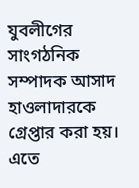যুবলীগের সাংগঠনিক সম্পাদক আসাদ হাওলাদারকে গ্রেপ্তার করা হয়। এতে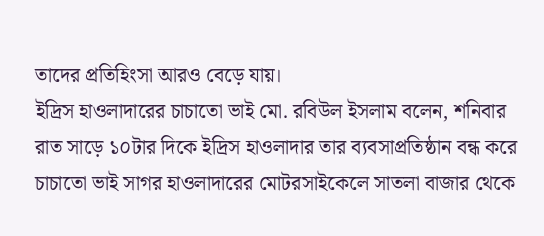তাদের প্রতিহিংসা আরও বেড়ে যায়।
ইদ্রিস হাওলাদারের চাচাতো ভাই মো. রবিউল ইসলাম বলেন, শনিবার রাত সাড়ে ১০টার দিকে ইদ্রিস হাওলাদার তার ব্যবসাপ্রতিষ্ঠান বন্ধ করে চাচাতো ভাই সাগর হাওলাদারের মোটরসাইকেলে সাতলা বাজার থেকে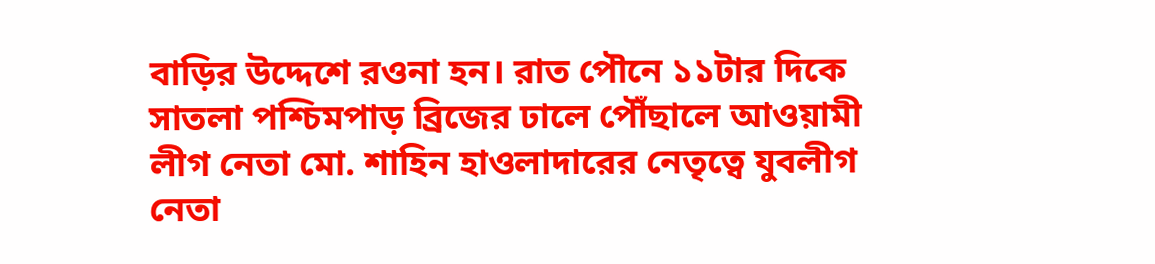বাড়ির উদ্দেশে রওনা হন। রাত পৌনে ১১টার দিকে সাতলা পশ্চিমপাড় ব্রিজের ঢালে পৌঁছালে আওয়ামী লীগ নেতা মো. শাহিন হাওলাদারের নেতৃত্বে যুবলীগ নেতা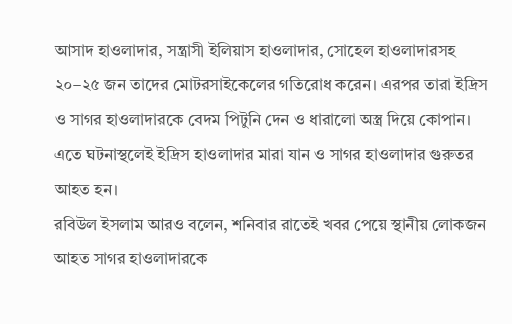আসাদ হাওলাদার, সন্ত্রাসী ইলিয়াস হাওলাদার, সোহেল হাওলাদারসহ ২০–২৫ জন তাদের মোটরসাইকেলের গতিরোধ করেন। এরপর তারা ইদ্রিস ও সাগর হাওলাদারকে বেদম পিটুনি দেন ও ধারালো অস্ত্র দিয়ে কোপান। এতে ঘটনাস্থলেই ইদ্রিস হাওলাদার মারা যান ও সাগর হাওলাদার গুরুতর আহত হন।
রবিউল ইসলাম আরও বলেন, শনিবার রাতেই খবর পেয়ে স্থানীয় লোকজন আহত সাগর হাওলাদারকে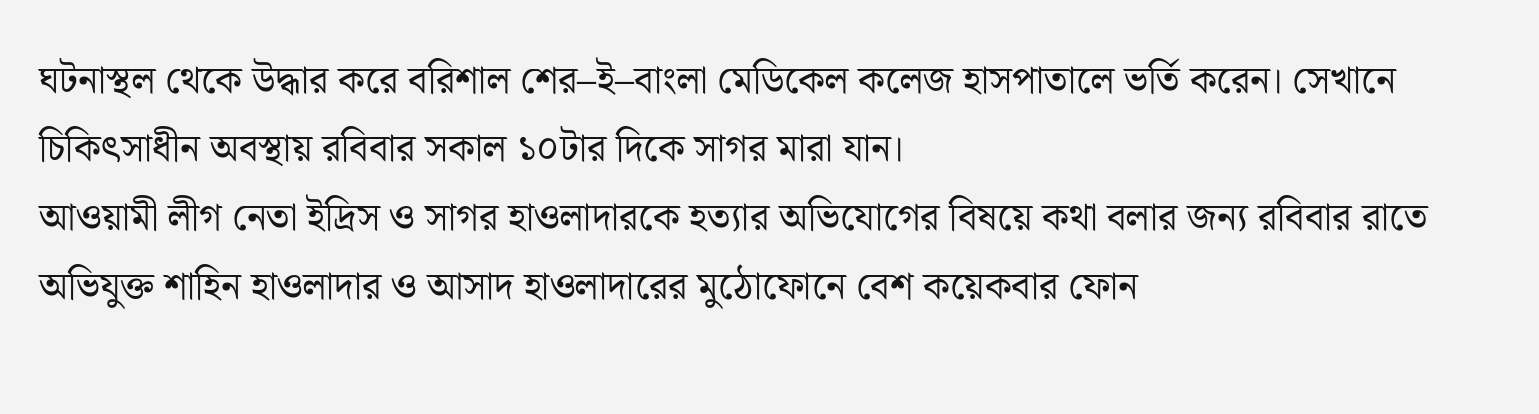ঘটনাস্থল থেকে উদ্ধার করে বরিশাল শের–ই–বাংলা মেডিকেল কলেজ হাসপাতালে ভর্তি করেন। সেখানে চিকিৎসাধীন অবস্থায় রবিবার সকাল ১০টার দিকে সাগর মারা যান।
আওয়ামী লীগ নেতা ইদ্রিস ও সাগর হাওলাদারকে হত্যার অভিযোগের বিষয়ে কথা বলার জন্য রবিবার রাতে অভিযুক্ত শাহিন হাওলাদার ও আসাদ হাওলাদারের মুঠোফোনে বেশ কয়েকবার ফোন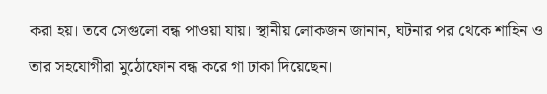করা হয়। তবে সেগুলো বন্ধ পাওয়া যায়। স্থানীয় লোকজন জানান, ঘটনার পর থেকে শাহিন ও তার সহযোগীরা মুঠোফোন বন্ধ করে গা ঢাকা দিয়েছেন।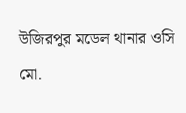উজিরপুর মডেল থানার ওসি মো.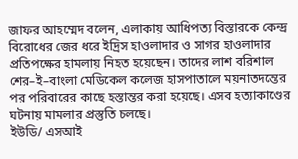জাফর আহম্মেদ বলেন, এলাকায় আধিপত্য বিস্তারকে কেন্দ্র বিরোধের জের ধরে ইদ্রিস হাওলাদার ও সাগর হাওলাদার প্রতিপক্ষের হামলায় নিহত হয়েছেন। তাদের লাশ বরিশাল শের–ই–বাংলা মেডিকেল কলেজ হাসপাতালে ময়নাতদন্তের পর পরিবারের কাছে হস্তান্তর করা হয়েছে। এসব হত্যাকাণ্ডের ঘটনায় মামলার প্রস্তুতি চলছে।
ইউডি/ এসআই